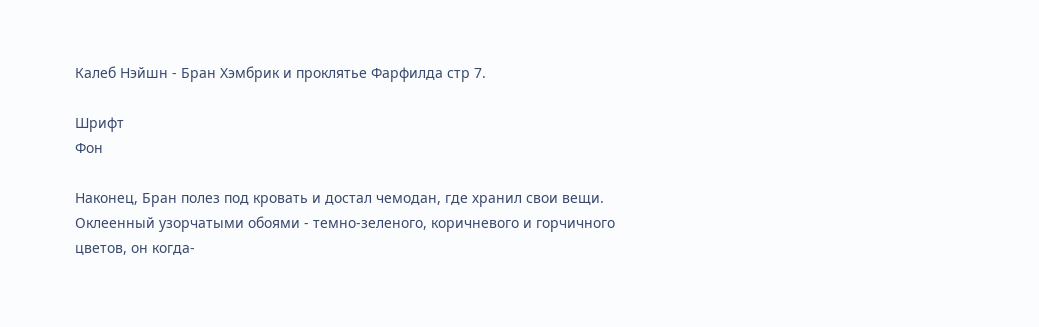Калеб Нэйшн - Бран Хэмбрик и проклятье Фарфилда стр 7.

Шрифт
Фон

Наконец, Бран полез под кровать и достал чемодан, где хранил свои вещи. Оклеенный узорчатыми обоями - темно-зеленого, коричневого и горчичного цветов, он когда-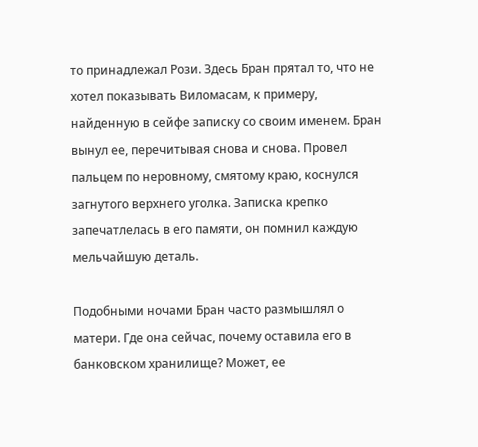то принадлежал Рози. Здесь Бран прятал то, что не хотел показывать Виломасам, к примеру, найденную в сейфе записку со своим именем. Бран вынул ее, перечитывая снова и снова. Провел пальцем по неровному, смятому краю, коснулся загнутого верхнего уголка. Записка крепко запечатлелась в его памяти, он помнил каждую мельчайшую деталь.

Подобными ночами Бран часто размышлял о матери. Где она сейчас, почему оставила его в банковском хранилище? Может, ее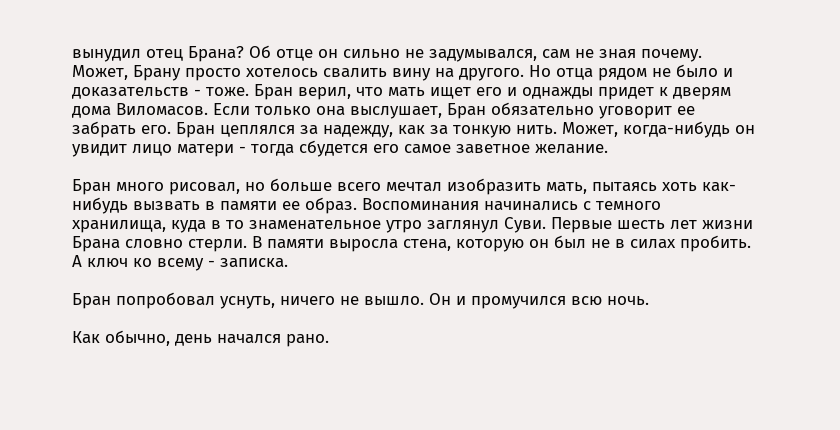вынудил отец Брана? Об отце он сильно не задумывался, сам не зная почему. Может, Брану просто хотелось свалить вину на другого. Но отца рядом не было и доказательств - тоже. Бран верил, что мать ищет его и однажды придет к дверям дома Виломасов. Если только она выслушает, Бран обязательно уговорит ее забрать его. Бран цеплялся за надежду, как за тонкую нить. Может, когда-нибудь он увидит лицо матери - тогда сбудется его самое заветное желание.

Бран много рисовал, но больше всего мечтал изобразить мать, пытаясь хоть как-нибудь вызвать в памяти ее образ. Воспоминания начинались с темного хранилища, куда в то знаменательное утро заглянул Суви. Первые шесть лет жизни Брана словно стерли. В памяти выросла стена, которую он был не в силах пробить. А ключ ко всему - записка.

Бран попробовал уснуть, ничего не вышло. Он и промучился всю ночь.

Как обычно, день начался рано.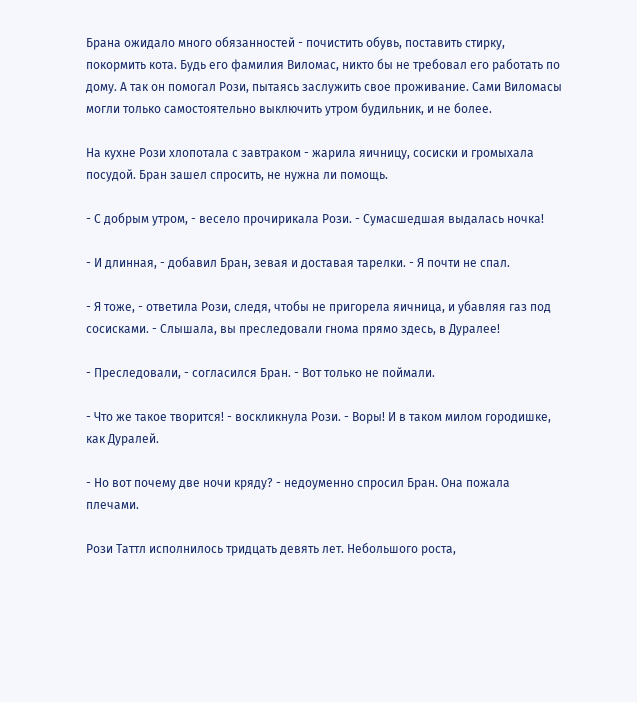Брана ожидало много обязанностей - почистить обувь, поставить стирку, покормить кота. Будь его фамилия Виломас, никто бы не требовал его работать по дому. А так он помогал Рози, пытаясь заслужить свое проживание. Сами Виломасы могли только самостоятельно выключить утром будильник, и не более.

На кухне Рози хлопотала с завтраком - жарила яичницу, сосиски и громыхала посудой. Бран зашел спросить, не нужна ли помощь.

- С добрым утром, - весело прочирикала Рози. - Сумасшедшая выдалась ночка!

- И длинная, - добавил Бран, зевая и доставая тарелки. - Я почти не спал.

- Я тоже, - ответила Рози, следя, чтобы не пригорела яичница, и убавляя газ под сосисками. - Слышала, вы преследовали гнома прямо здесь, в Дуралее!

- Преследовали, - согласился Бран. - Вот только не поймали.

- Что же такое творится! - воскликнула Рози. - Воры! И в таком милом городишке, как Дуралей.

- Но вот почему две ночи кряду? - недоуменно спросил Бран. Она пожала плечами.

Рози Таттл исполнилось тридцать девять лет. Небольшого роста,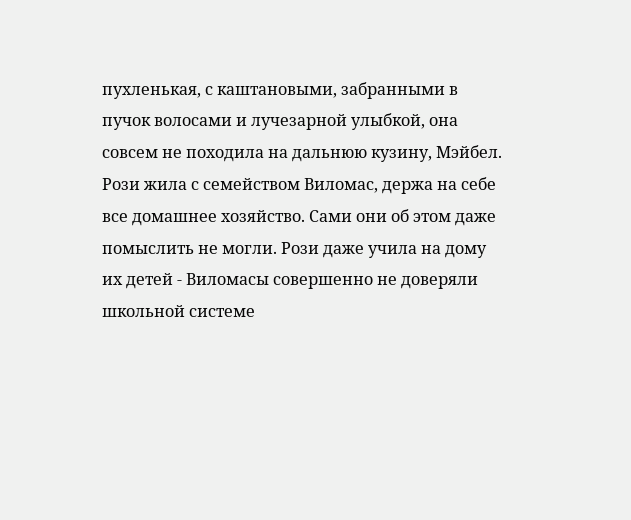пухленькая, с каштановыми, забранными в пучок волосами и лучезарной улыбкой, она совсем не походила на дальнюю кузину, Мэйбел. Рози жила с семейством Виломас, держа на себе все домашнее хозяйство. Сами они об этом даже помыслить не могли. Рози даже учила на дому их детей - Виломасы совершенно не доверяли школьной системе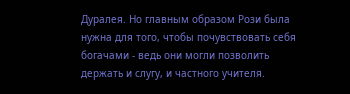Дуралея. Но главным образом Рози была нужна для того, чтобы почувствовать себя богачами - ведь они могли позволить держать и слугу, и частного учителя.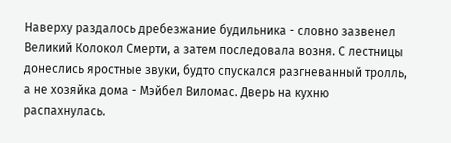Наверху раздалось дребезжание будильника - словно зазвенел Великий Колокол Смерти, а затем последовала возня. С лестницы донеслись яростные звуки, будто спускался разгневанный тролль, а не хозяйка дома - Мэйбел Виломас. Дверь на кухню распахнулась.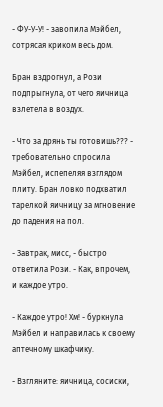- ФУ-У-У! - завопила Мэйбел, сотрясая криком весь дом.

Бран вздрогнул, а Рози подпрыгнула, от чего яичница взлетела в воздух.

- Что за дрянь ты готовишь??? - требовательно спросила Мэйбел, испепеляя взглядом плиту. Бран ловко подхватил тарелкой яичницу за мгновение до падения на пол.

- Завтрак, мисс, - быстро ответила Рози. - Как, впрочем, и каждое утро.

- Каждое утро! Хм! - буркнула Мэйбел и направилась к своему аптечному шкафчику.

- Взгляните: яичница, сосиски,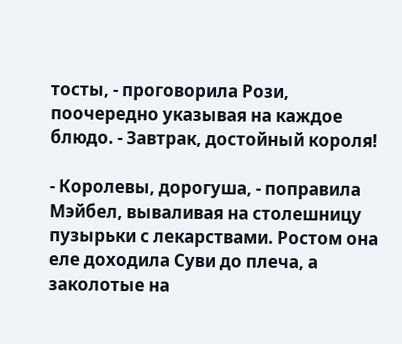тосты, - проговорила Рози, поочередно указывая на каждое блюдо. - Завтрак, достойный короля!

- Королевы, дорогуша, - поправила Мэйбел, вываливая на столешницу пузырьки с лекарствами. Ростом она еле доходила Суви до плеча, а заколотые на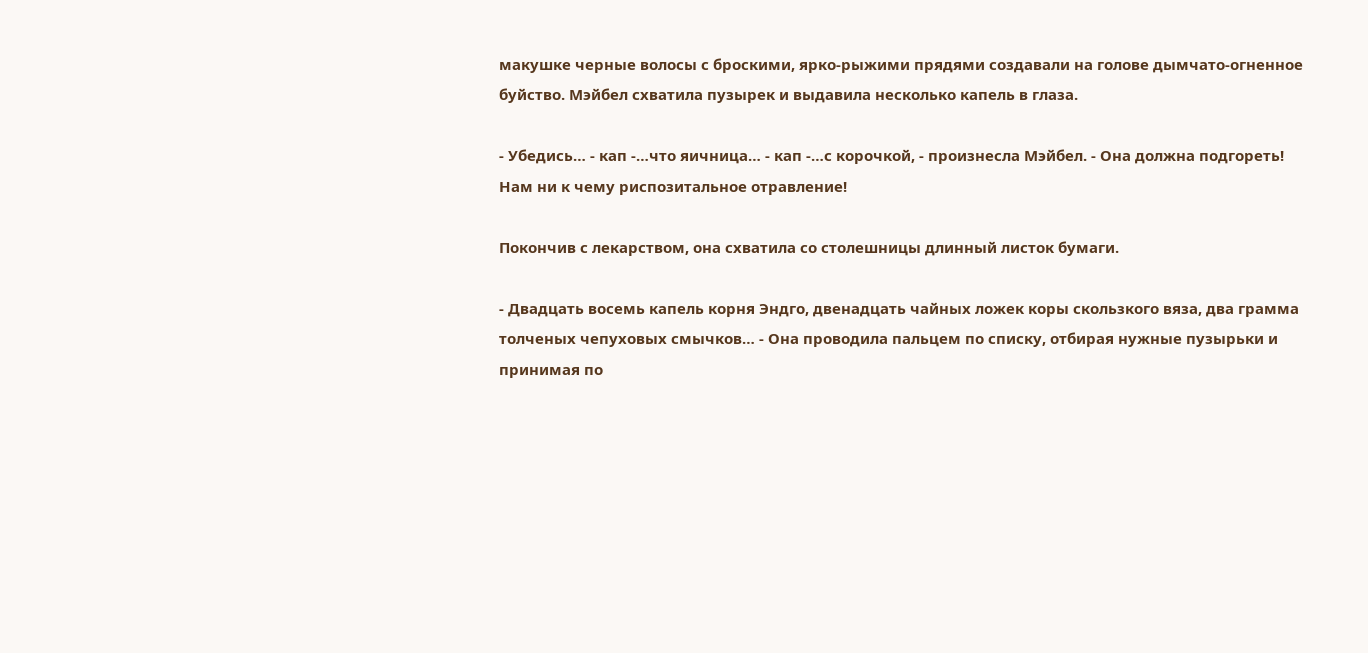макушке черные волосы с броскими, ярко-рыжими прядями создавали на голове дымчато-огненное буйство. Мэйбел схватила пузырек и выдавила несколько капель в глаза.

- Убедись… - кап -…что яичница… - кап -…с корочкой, - произнесла Мэйбел. - Она должна подгореть! Нам ни к чему риспозитальное отравление!

Покончив с лекарством, она схватила со столешницы длинный листок бумаги.

- Двадцать восемь капель корня Эндго, двенадцать чайных ложек коры скользкого вяза, два грамма толченых чепуховых смычков… - Она проводила пальцем по списку, отбирая нужные пузырьки и принимая по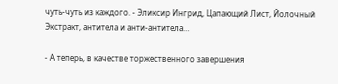чуть-чуть из каждого. - Эликсир Ингрид, Цапающий Лист, Йолочный Экстракт, антитела и анти-антитела…

- А теперь, в качестве торжественного завершения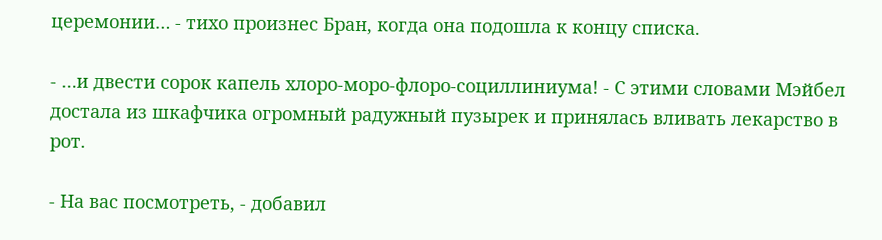церемонии… - тихо произнес Бран, когда она подошла к концу списка.

- …и двести сорок капель хлоро-моро-флоро-социллиниума! - С этими словами Мэйбел достала из шкафчика огромный радужный пузырек и принялась вливать лекарство в рот.

- На вас посмотреть, - добавил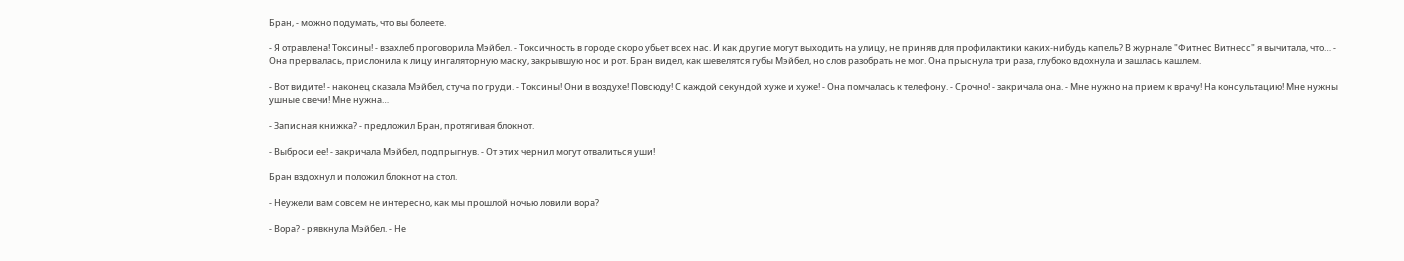Бран, - можно подумать, что вы болеете.

- Я отравлена! Токсины! - взахлеб проговорила Мэйбел. - Токсичность в городе скоро убьет всех нас. И как другие могут выходить на улицу, не приняв для профилактики каких-нибудь капель? В журнале "Фитнес Витнесс" я вычитала, что… - Она прервалась, прислонила к лицу ингаляторную маску, закрывшую нос и рот. Бран видел, как шевелятся губы Мэйбел, но слов разобрать не мог. Она прыснула три раза, глубоко вдохнула и зашлась кашлем.

- Вот видите! - наконец сказала Мэйбел, стуча по груди. - Токсины! Они в воздухе! Повсюду! С каждой секундой хуже и хуже! - Она помчалась к телефону. - Срочно! - закричала она. - Мне нужно на прием к врачу! На консультацию! Мне нужны ушные свечи! Мне нужна…

- Записная книжка? - предложил Бран, протягивая блокнот.

- Выброси ее! - закричала Мэйбел, подпрыгнув. - От этих чернил могут отвалиться уши!

Бран вздохнул и положил блокнот на стол.

- Неужели вам совсем не интересно, как мы прошлой ночью ловили вора?

- Вора? - рявкнула Мэйбел. - Не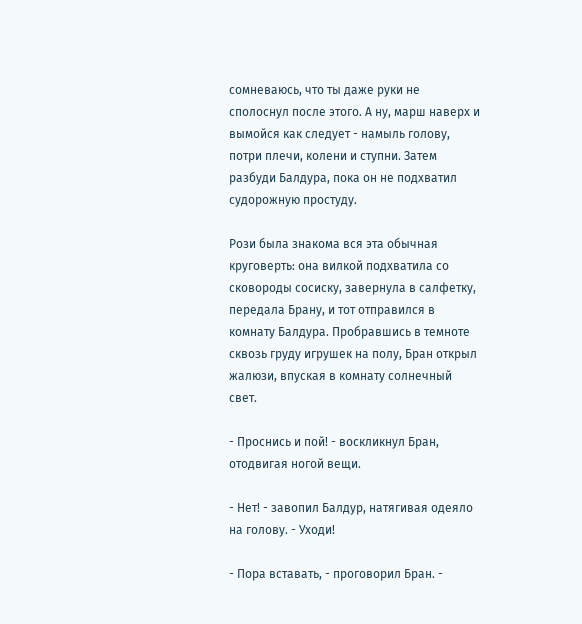сомневаюсь, что ты даже руки не сполоснул после этого. А ну, марш наверх и вымойся как следует - намыль голову, потри плечи, колени и ступни. Затем разбуди Балдура, пока он не подхватил судорожную простуду.

Рози была знакома вся эта обычная круговерть: она вилкой подхватила со сковороды сосиску, завернула в салфетку, передала Брану, и тот отправился в комнату Балдура. Пробравшись в темноте сквозь груду игрушек на полу, Бран открыл жалюзи, впуская в комнату солнечный свет.

- Проснись и пой! - воскликнул Бран, отодвигая ногой вещи.

- Нет! - завопил Балдур, натягивая одеяло на голову. - Уходи!

- Пора вставать, - проговорил Бран. -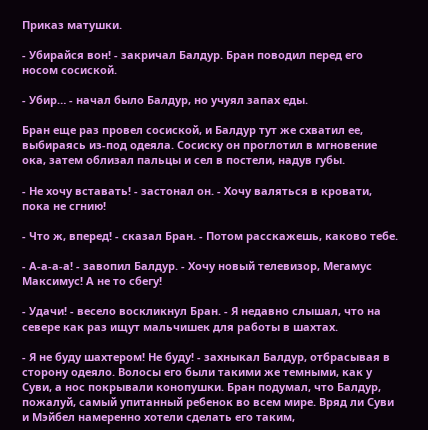Приказ матушки.

- Убирайся вон! - закричал Балдур. Бран поводил перед его носом сосиской.

- Убир… - начал было Балдур, но учуял запах еды.

Бран еще раз провел сосиской, и Балдур тут же схватил ее, выбираясь из-под одеяла. Сосиску он проглотил в мгновение ока, затем облизал пальцы и сел в постели, надув губы.

- Не хочу вставать! - застонал он. - Хочу валяться в кровати, пока не сгнию!

- Что ж, вперед! - сказал Бран. - Потом расскажешь, каково тебе.

- А-а-а-а! - завопил Балдур. - Хочу новый телевизор, Мегамус Максимус! А не то сбегу!

- Удачи! - весело воскликнул Бран. - Я недавно слышал, что на севере как раз ищут мальчишек для работы в шахтах.

- Я не буду шахтером! Не буду! - захныкал Балдур, отбрасывая в сторону одеяло. Волосы его были такими же темными, как у Суви, а нос покрывали конопушки. Бран подумал, что Балдур, пожалуй, самый упитанный ребенок во всем мире. Вряд ли Суви и Мэйбел намеренно хотели сделать его таким,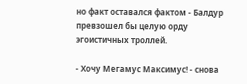но факт оставался фактом - Балдур превзошел бы целую орду эгоистичных троллей.

- Хочу Мегамус Максимус! - снова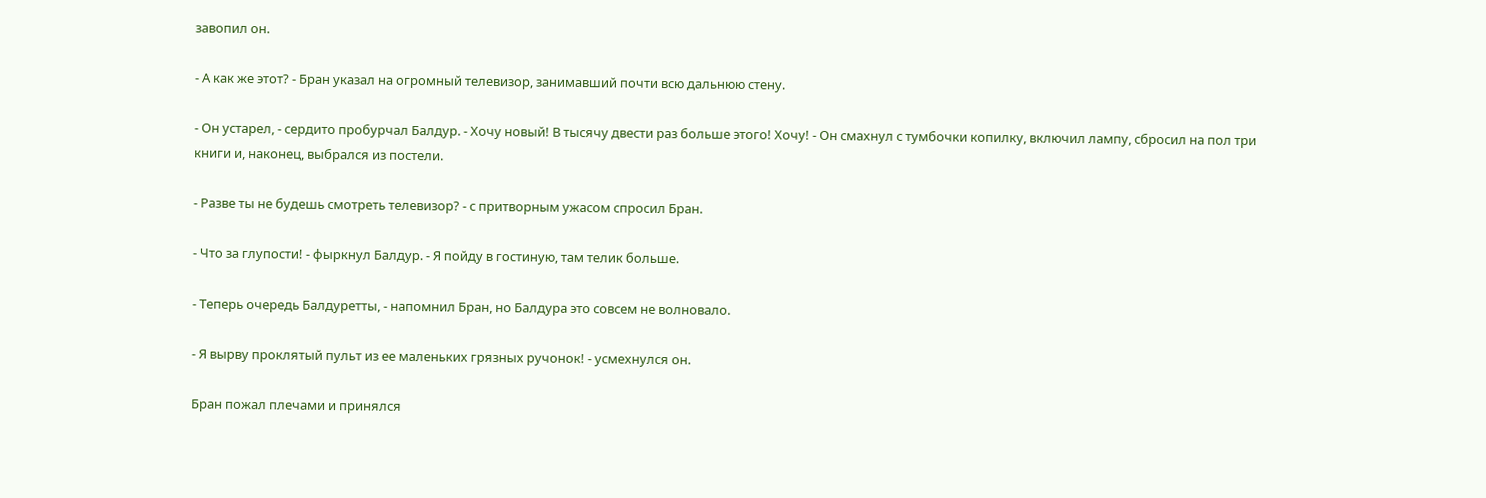завопил он.

- А как же этот? - Бран указал на огромный телевизор, занимавший почти всю дальнюю стену.

- Он устарел, - сердито пробурчал Балдур. - Хочу новый! В тысячу двести раз больше этого! Хочу! - Он смахнул с тумбочки копилку, включил лампу, сбросил на пол три книги и, наконец, выбрался из постели.

- Разве ты не будешь смотреть телевизор? - с притворным ужасом спросил Бран.

- Что за глупости! - фыркнул Балдур. - Я пойду в гостиную, там телик больше.

- Теперь очередь Балдуретты, - напомнил Бран, но Балдура это совсем не волновало.

- Я вырву проклятый пульт из ее маленьких грязных ручонок! - усмехнулся он.

Бран пожал плечами и принялся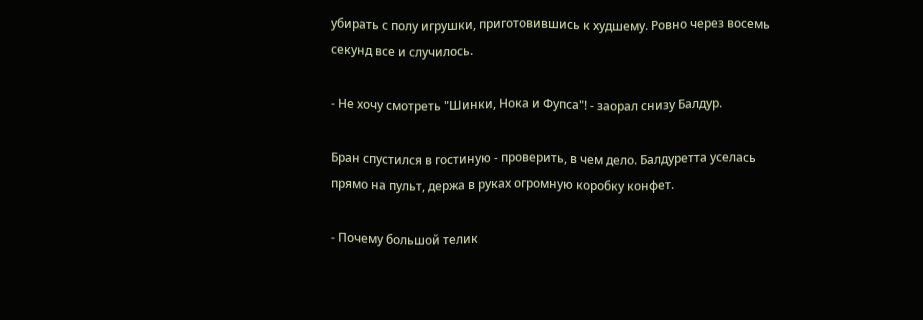убирать с полу игрушки, приготовившись к худшему. Ровно через восемь секунд все и случилось.

- Не хочу смотреть "Шинки, Нока и Фупса"! - заорал снизу Балдур.

Бран спустился в гостиную - проверить, в чем дело. Балдуретта уселась прямо на пульт, держа в руках огромную коробку конфет.

- Почему большой телик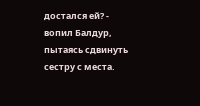достался ей? - вопил Балдур, пытаясь сдвинуть сестру с места.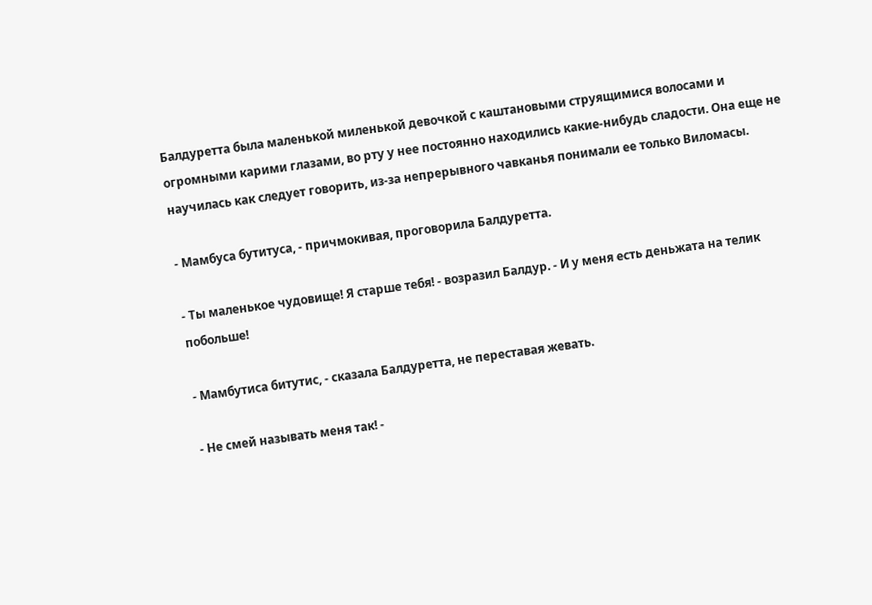Балдуретта была маленькой миленькой девочкой с каштановыми струящимися волосами и огромными карими глазами, во рту у нее постоянно находились какие-нибудь сладости. Она еще не научилась как следует говорить, из-за непрерывного чавканья понимали ее только Виломасы.

- Мамбуса бутитуса, - причмокивая, проговорила Балдуретта.

- Ты маленькое чудовище! Я старше тебя! - возразил Балдур. - И у меня есть деньжата на телик побольше!

- Мамбутиса битутис, - сказала Балдуретта, не переставая жевать.

- Не смей называть меня так! -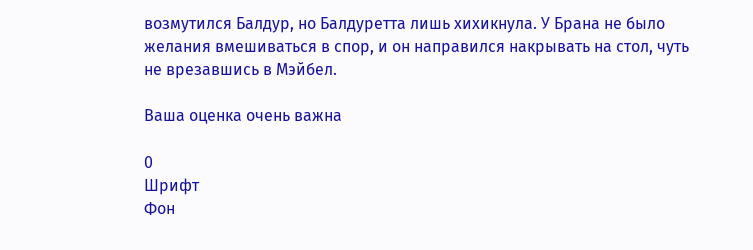возмутился Балдур, но Балдуретта лишь хихикнула. У Брана не было желания вмешиваться в спор, и он направился накрывать на стол, чуть не врезавшись в Мэйбел.

Ваша оценка очень важна

0
Шрифт
Фон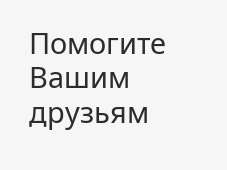Помогите Вашим друзьям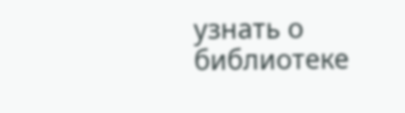узнать о библиотеке